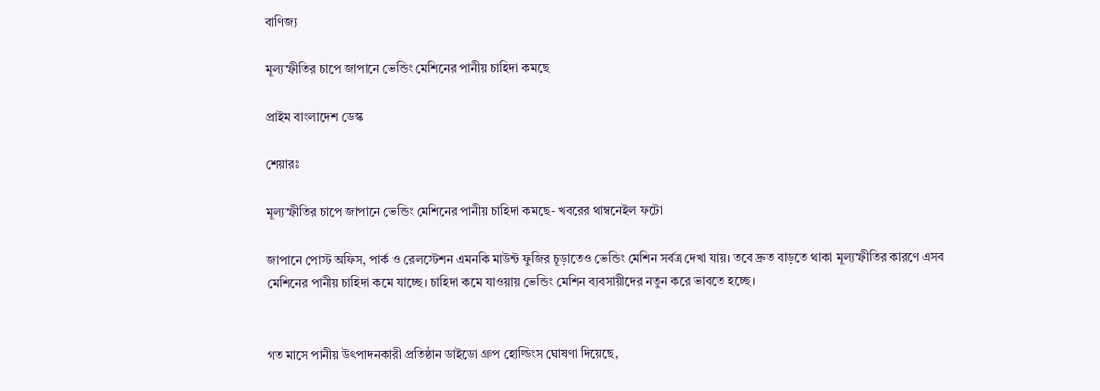বাণিজ্য

মূল্যস্ফীতির চাপে জাপানে ভেন্ডিং মেশিনের পানীয় চাহিদা কমছে

প্রাইম বাংলাদেশ ডেস্ক

শেয়ারঃ

মূল্যস্ফীতির চাপে জাপানে ভেন্ডিং মেশিনের পানীয় চাহিদা কমছে- খবরের থাম্বনেইল ফটো

জাপানে পোস্ট অফিস, পার্ক ও রেলস্টেশন এমনকি মাউন্ট ফুজির চূড়াতেও ভেন্ডিং মেশিন সর্বত্র দেখা যায়। তবে দ্রুত বাড়তে থাকা মূল্যস্ফীতির কারণে এসব মেশিনের পানীয় চাহিদা কমে যাচ্ছে। চাহিদা কমে যাওয়ায় ভেন্ডিং মেশিন ব্যবসায়ীদের নতুন করে ভাবতে হচ্ছে।


গত মাসে পানীয় উৎপাদনকারী প্রতিষ্ঠান ডাইডো গ্রুপ হোল্ডিংস ঘোষণা দিয়েছে,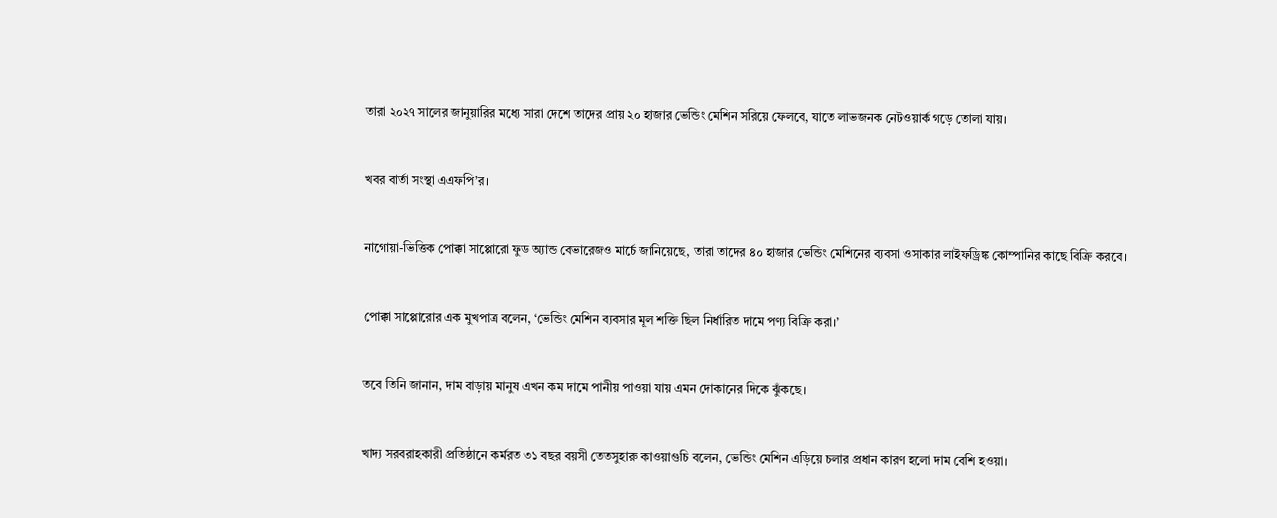তারা ২০২৭ সালের জানুয়ারির মধ্যে সারা দেশে তাদের প্রায় ২০ হাজার ভেন্ডিং মেশিন সরিয়ে ফেলবে, যাতে লাভজনক নেটওয়ার্ক গড়ে তোলা যায়।


খবর বার্তা সংস্থা এএফপি’র।


নাগোয়া-ভিত্তিক পোক্কা সাপ্পোরো ফুড অ্যান্ড বেভারেজও মার্চে জানিয়েছে, তারা তাদের ৪০ হাজার ভেন্ডিং মেশিনের ব্যবসা ওসাকার লাইফড্রিঙ্ক কোম্পানির কাছে বিক্রি করবে।


পোক্কা সাপ্পোরোর এক মুখপাত্র বলেন, ‘ভেন্ডিং মেশিন ব্যবসার মূল শক্তি ছিল নির্ধারিত দামে পণ্য বিক্রি করা।’


তবে তিনি জানান, দাম বাড়ায় মানুষ এখন কম দামে পানীয় পাওয়া যায় এমন দোকানের দিকে ঝুঁকছে।


খাদ্য সরবরাহকারী প্রতিষ্ঠানে কর্মরত ৩১ বছর বয়সী তেতসুহারু কাওয়াগুচি বলেন, ভেন্ডিং মেশিন এড়িয়ে চলার প্রধান কারণ হলো দাম বেশি হওয়া।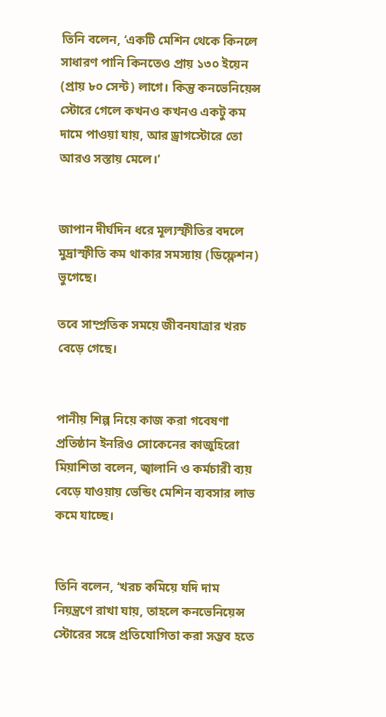তিনি বলেন, ‘একটি মেশিন থেকে কিনলে সাধারণ পানি কিনতেও প্রায় ১৩০ ইয়েন (প্রায় ৮০ সেন্ট) লাগে। কিন্তু কনভেনিয়েন্স স্টোরে গেলে কখনও কখনও একটু কম দামে পাওয়া যায়, আর ড্রাগস্টোরে তো আরও সস্তায় মেলে।’


জাপান দীর্ঘদিন ধরে মূল্যস্ফীতির বদলে মুদ্রাস্ফীতি কম থাকার সমস্যায় (ডিফ্লেশন) ভুগেছে।

তবে সাম্প্রতিক সময়ে জীবনযাত্রার খরচ বেড়ে গেছে।


পানীয় শিল্প নিয়ে কাজ করা গবেষণা প্রতিষ্ঠান ইনরিও সোকেনের কাজুহিরো মিয়াশিতা বলেন, জ্বালানি ও কর্মচারী ব্যয় বেড়ে যাওয়ায় ভেন্ডিং মেশিন ব্যবসার লাভ কমে যাচ্ছে।


তিনি বলেন, ‘খরচ কমিয়ে যদি দাম নিয়ন্ত্রণে রাখা যায়, তাহলে কনভেনিয়েন্স স্টোরের সঙ্গে প্রতিযোগিতা করা সম্ভব হতে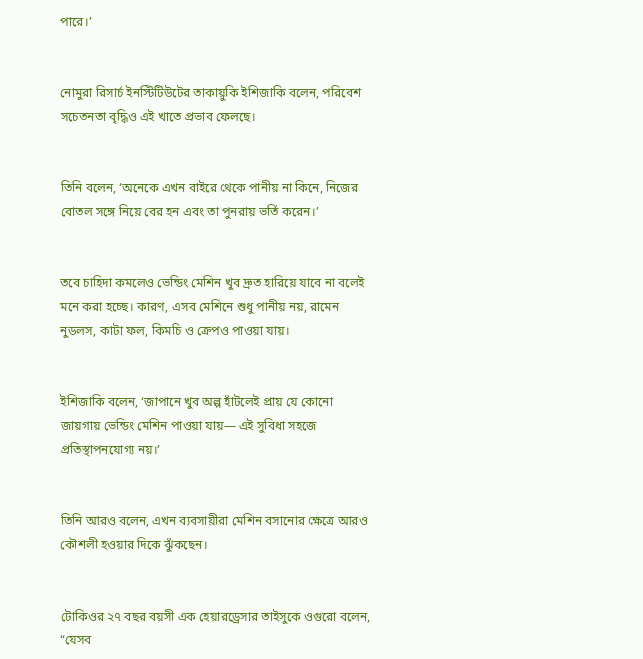পারে।’


নোমুরা রিসার্চ ইনস্টিটিউটের তাকায়ুকি ইশিজাকি বলেন, পরিবেশ সচেতনতা বৃদ্ধিও এই খাতে প্রভাব ফেলছে।


তিনি বলেন, ‘অনেকে এখন বাইরে থেকে পানীয় না কিনে, নিজের বোতল সঙ্গে নিয়ে বের হন এবং তা পুনরায় ভর্তি করেন।’


তবে চাহিদা কমলেও ভেন্ডিং মেশিন খুব দ্রুত হারিয়ে যাবে না বলেই মনে করা হচ্ছে। কারণ, এসব মেশিনে শুধু পানীয় নয়, রামেন নুডলস, কাটা ফল, কিমচি ও ক্রেপও পাওয়া যায়।


ইশিজাকি বলেন, ‘জাপানে খুব অল্প হাঁটলেই প্রায় যে কোনো জায়গায় ভেন্ডিং মেশিন পাওয়া যায়— এই সুবিধা সহজে প্রতিস্থাপনযোগ্য নয়।’


তিনি আরও বলেন, এখন ব্যবসায়ীরা মেশিন বসানোর ক্ষেত্রে আরও কৌশলী হওয়ার দিকে ঝুঁকছেন।


টোকিওর ২৭ বছর বয়সী এক হেয়ারড্রেসার তাইসুকে ওগুরো বলেন, “যেসব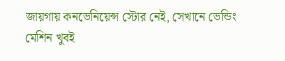জায়গায় কনভেনিয়েন্স স্টোর নেই, সেখানে ভেন্ডিং মেশিন খুবই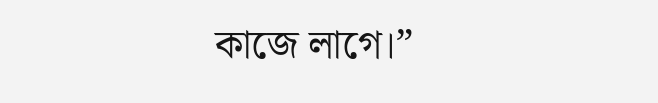কাজে লাগে।”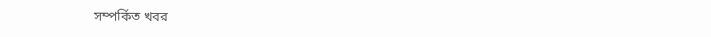সম্পর্কিত খবর